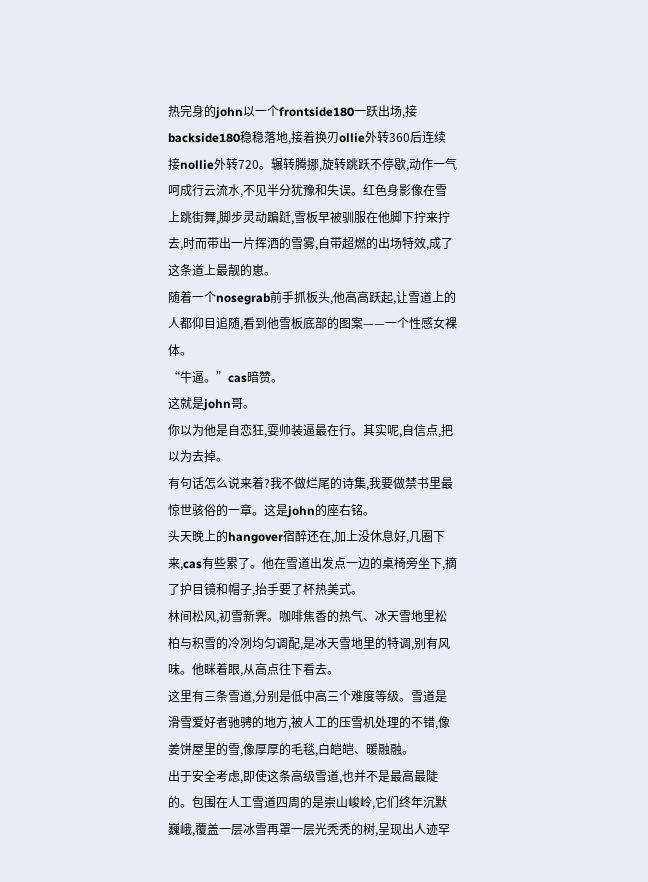热完身的john以一个frontside180一跃出场,接backside180稳稳落地,接着换刃ollie外转360后连续接nollie外转720。辗转腾挪,旋转跳跃不停歇,动作一气呵成行云流水,不见半分犹豫和失误。红色身影像在雪上跳街舞,脚步灵动蹁跹,雪板早被驯服在他脚下拧来拧去,时而带出一片挥洒的雪雾,自带超燃的出场特效,成了这条道上最靓的崽。
随着一个nosegrab前手抓板头,他高高跃起,让雪道上的人都仰目追随,看到他雪板底部的图案——一个性感女裸体。
“牛逼。”cas暗赞。
这就是john哥。
你以为他是自恋狂,耍帅装逼最在行。其实呢,自信点,把以为去掉。
有句话怎么说来着?我不做烂尾的诗集,我要做禁书里最惊世骇俗的一章。这是john的座右铭。
头天晚上的hangover宿醉还在,加上没休息好,几圈下来,cas有些累了。他在雪道出发点一边的桌椅旁坐下,摘了护目镜和帽子,抬手要了杯热美式。
林间松风,初雪新霁。咖啡焦香的热气、冰天雪地里松柏与积雪的冷冽均匀调配,是冰天雪地里的特调,别有风味。他眯着眼,从高点往下看去。
这里有三条雪道,分别是低中高三个难度等级。雪道是滑雪爱好者驰骋的地方,被人工的压雪机处理的不错,像姜饼屋里的雪,像厚厚的毛毯,白皑皑、暖融融。
出于安全考虑,即使这条高级雪道,也并不是最高最陡的。包围在人工雪道四周的是崇山峻岭,它们终年沉默巍峨,覆盖一层冰雪再罩一层光秃秃的树,呈现出人迹罕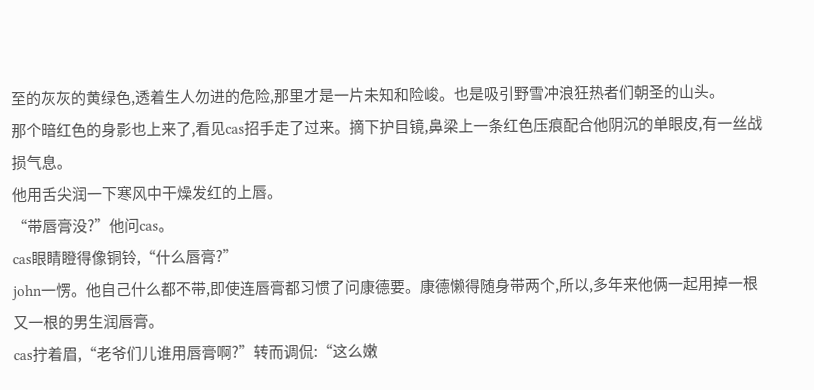至的灰灰的黄绿色,透着生人勿进的危险,那里才是一片未知和险峻。也是吸引野雪冲浪狂热者们朝圣的山头。
那个暗红色的身影也上来了,看见cas招手走了过来。摘下护目镜,鼻梁上一条红色压痕配合他阴沉的单眼皮,有一丝战损气息。
他用舌尖润一下寒风中干燥发红的上唇。
“带唇膏没?”他问cas。
cas眼睛瞪得像铜铃,“什么唇膏?”
john一愣。他自己什么都不带,即使连唇膏都习惯了问康德要。康德懒得随身带两个,所以,多年来他俩一起用掉一根又一根的男生润唇膏。
cas拧着眉,“老爷们儿谁用唇膏啊?”转而调侃:“这么嫩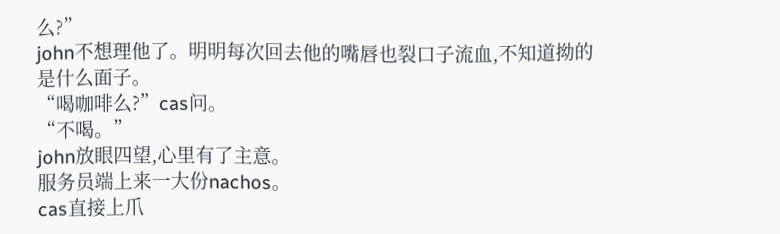么?”
john不想理他了。明明每次回去他的嘴唇也裂口子流血,不知道拗的是什么面子。
“喝咖啡么?”cas问。
“不喝。”
john放眼四望,心里有了主意。
服务员端上来一大份nachos。
cas直接上爪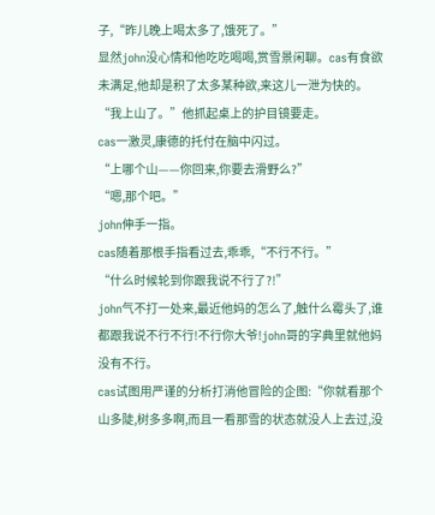子,“昨儿晚上喝太多了,饿死了。”
显然john没心情和他吃吃喝喝,赏雪景闲聊。cas有食欲未满足,他却是积了太多某种欲,来这儿一泄为快的。
“我上山了。”他抓起桌上的护目镜要走。
cas一激灵,康德的托付在脑中闪过。
“上哪个山——你回来,你要去滑野么?”
“嗯,那个吧。”
john伸手一指。
cas随着那根手指看过去,乖乖,“不行不行。”
“什么时候轮到你跟我说不行了?!”
john气不打一处来,最近他妈的怎么了,触什么霉头了,谁都跟我说不行不行!不行你大爷!john哥的字典里就他妈没有不行。
cas试图用严谨的分析打消他冒险的企图:“你就看那个山多陡,树多多啊,而且一看那雪的状态就没人上去过,没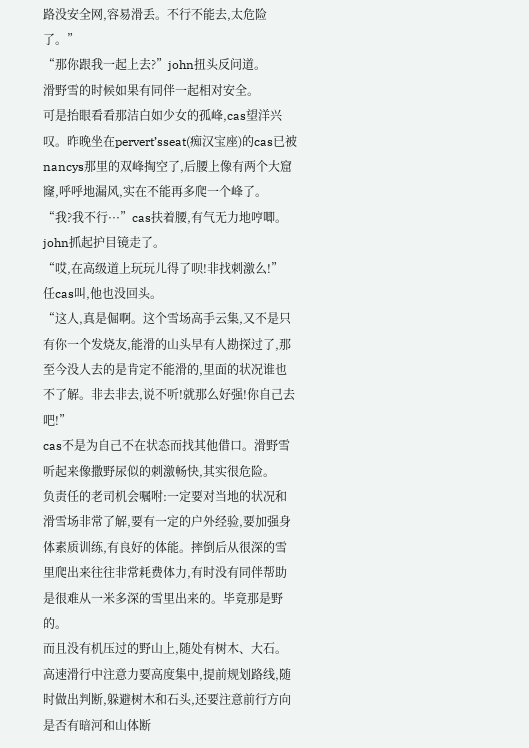路没安全网,容易滑丢。不行不能去,太危险了。”
“那你跟我一起上去?”john扭头反问道。
滑野雪的时候如果有同伴一起相对安全。
可是抬眼看看那洁白如少女的孤峰,cas望洋兴叹。昨晚坐在pervert’sseat(痴汉宝座)的cas已被nancys那里的双峰掏空了,后腰上像有两个大窟窿,呼呼地漏风,实在不能再多爬一个峰了。
“我?我不行···”cas扶着腰,有气无力地哼唧。
john抓起护目镜走了。
“哎,在高级道上玩玩儿得了呗!非找刺激么!”
任cas叫,他也没回头。
“这人,真是倔啊。这个雪场高手云集,又不是只有你一个发烧友,能滑的山头早有人勘探过了,那至今没人去的是肯定不能滑的,里面的状况谁也不了解。非去非去,说不听!就那么好强!你自己去吧!”
cas不是为自己不在状态而找其他借口。滑野雪听起来像撒野尿似的刺激畅快,其实很危险。
负责任的老司机会嘱咐:一定要对当地的状况和滑雪场非常了解,要有一定的户外经验,要加强身体素质训练,有良好的体能。摔倒后从很深的雪里爬出来往往非常耗费体力,有时没有同伴帮助是很难从一米多深的雪里出来的。毕竟那是野的。
而且没有机压过的野山上,随处有树木、大石。高速滑行中注意力要高度集中,提前规划路线,随时做出判断,躲避树木和石头,还要注意前行方向是否有暗河和山体断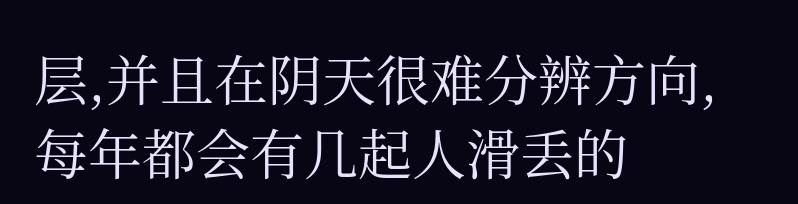层,并且在阴天很难分辨方向,每年都会有几起人滑丢的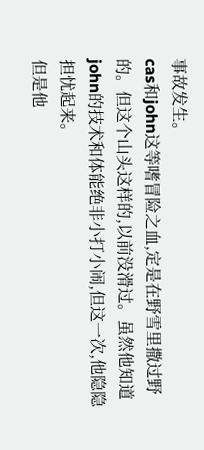事故发生。
cas和john这等嗜冒险之血,定是在野雪里撒过野的。但这个山头这样的,以前没滑过。虽然他知道john的技术和体能绝非小打小闹,但这一次,他隐隐担忧起来。
但是他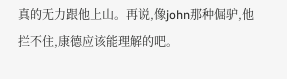真的无力跟他上山。再说,像john那种倔驴,他拦不住,康德应该能理解的吧。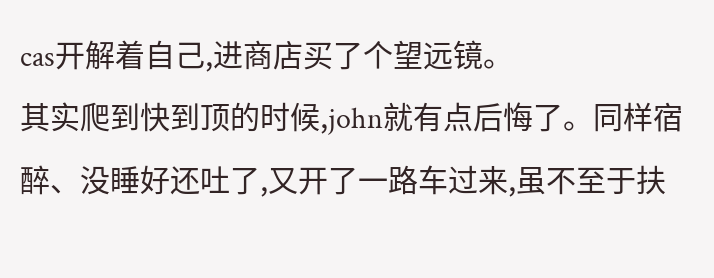cas开解着自己,进商店买了个望远镜。
其实爬到快到顶的时候,john就有点后悔了。同样宿醉、没睡好还吐了,又开了一路车过来,虽不至于扶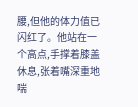腰,但他的体力值已闪红了。他站在一个高点,手撑着膝盖休息,张着嘴深重地喘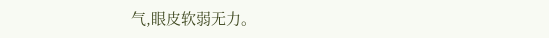气,眼皮软弱无力。